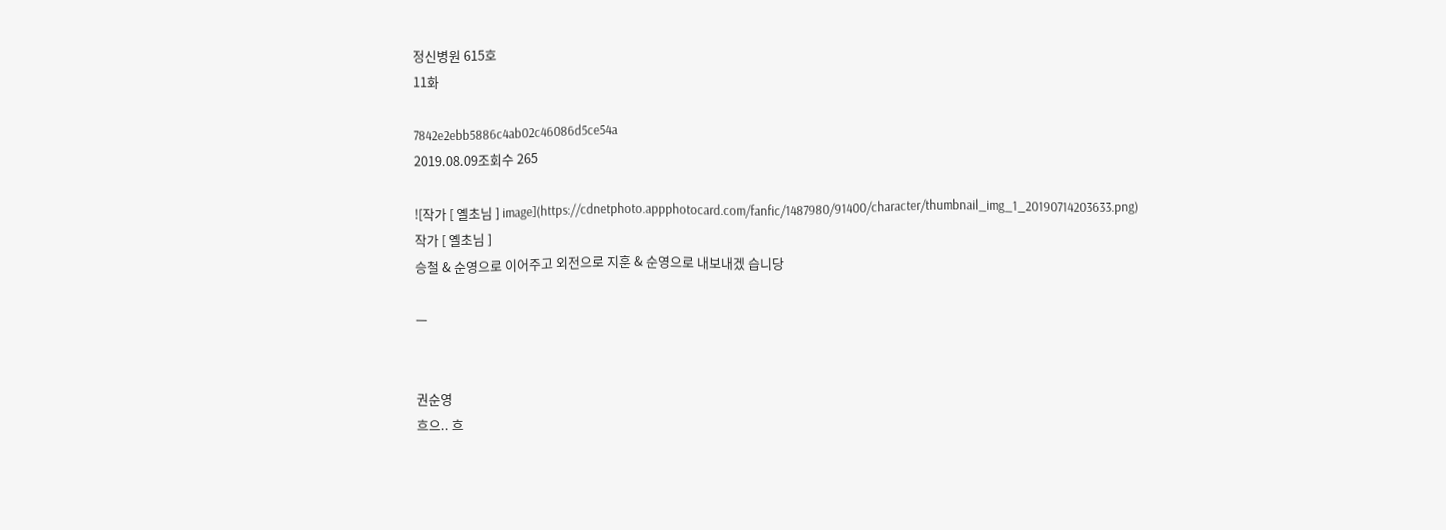정신병원 615호
11화

7842e2ebb5886c4ab02c46086d5ce54a
2019.08.09조회수 265

![작가 [ 옐초님 ] image](https://cdnetphoto.appphotocard.com/fanfic/1487980/91400/character/thumbnail_img_1_20190714203633.png)
작가 [ 옐초님 ]
승철 & 순영으로 이어주고 외전으로 지훈 & 순영으로 내보내겠 습니당

ㅡ


권순영
흐으.. 흐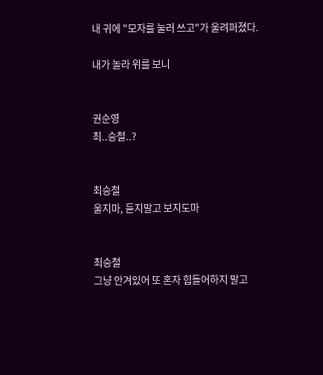내 귀에 "모자를 눌러 쓰고"가 울려퍼졌다.

내가 놀라 위를 보니


권순영
최..승철..?


최승철
울지마, 듣지말고 보지도마


최승철
그냥 안겨있어 또 혼자 힘들어하지 말고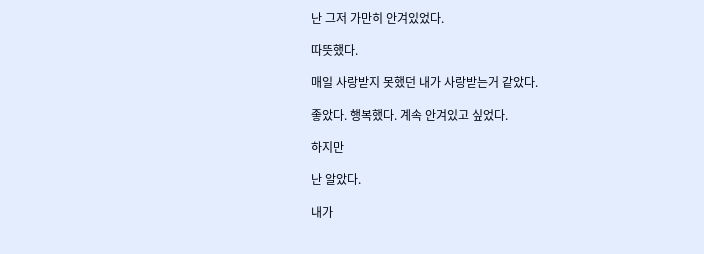난 그저 가만히 안겨있었다.

따뜻했다.

매일 사랑받지 못했던 내가 사랑받는거 같았다.

좋았다. 행복했다. 계속 안겨있고 싶었다.

하지만

난 알았다.

내가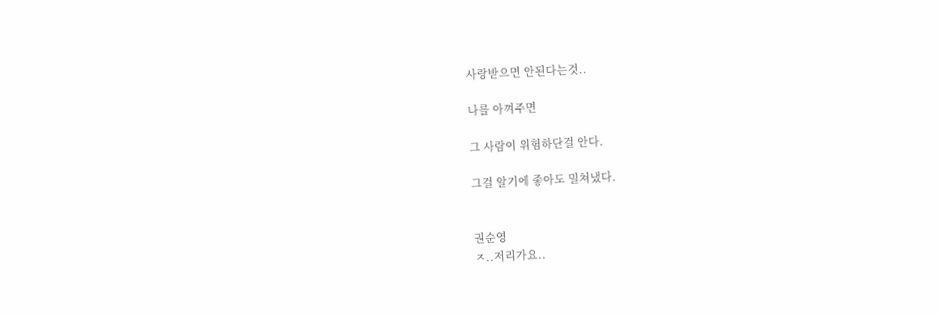사랑받으면 안된다는것..

나를 아껴주면

그 사람이 위험하단걸 안다.

그걸 알기에 좋아도 밀쳐냈다.


권순영
ㅈ..저리가요..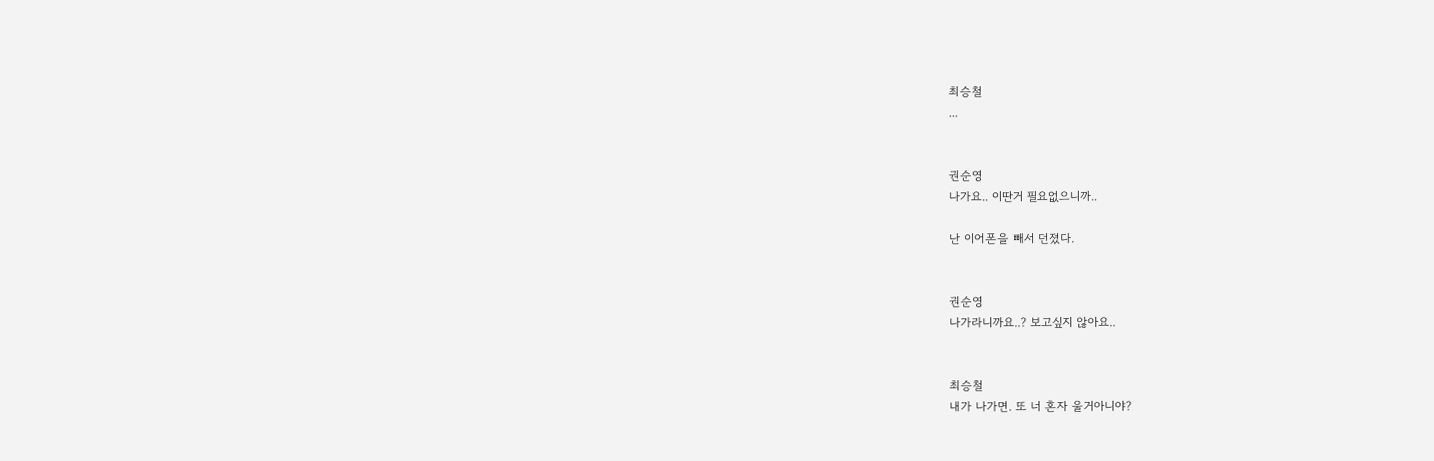최승철
...


권순영
나가요.. 이딴거 필요없으니까..

난 이어폰을 빼서 던졌다.


권순영
나가라니까요..? 보고싶지 않아요..


최승철
내가 나가면. 또 너 혼자 울거아니야?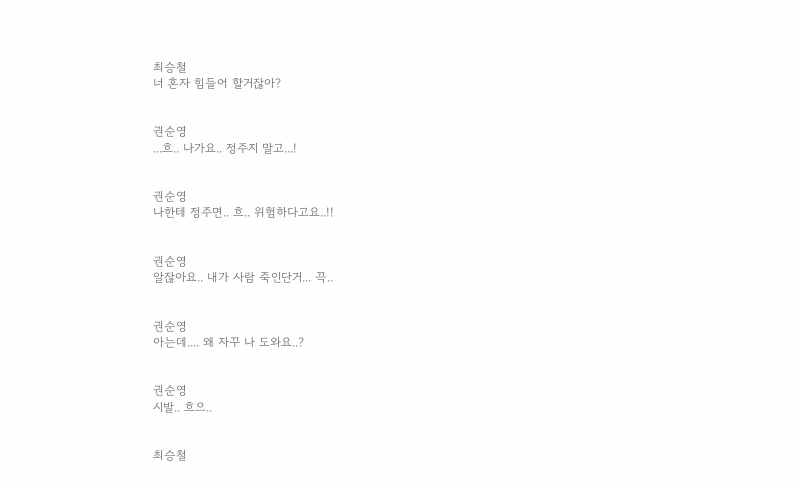최승철
너 혼자 힘들어 할거잖아?


권순영
...흐.. 나가요.. 정주지 말고...!


권순영
나한테 정주면.. 흐.. 위험하다고요..!!


권순영
알잖아요.. 내가 사람 죽인단거... 끅..


권순영
아는데.... 왜 자꾸 나 도와요..?


권순영
시발.. 흐으..


최승철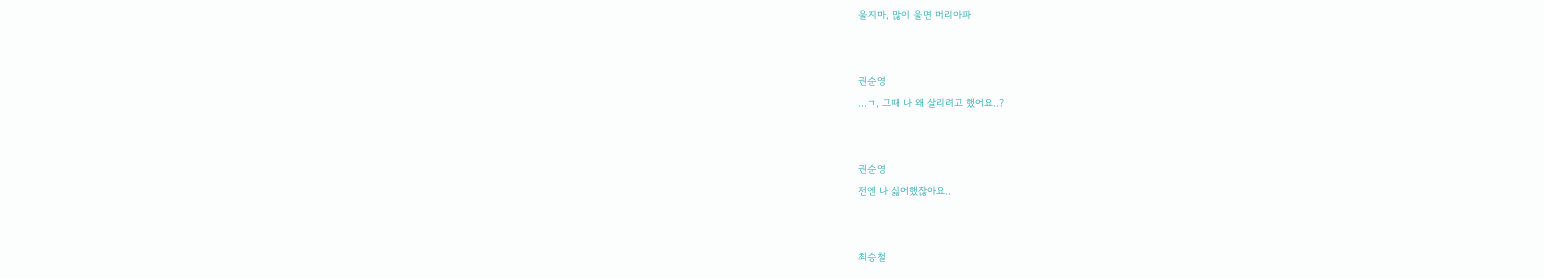울지마, 많이 울면 머리아파


권순영
...ㄱ, 그때 나 왜 살리려고 했어요..?


권순영
전엔 나 싫어했잖아요..


최승철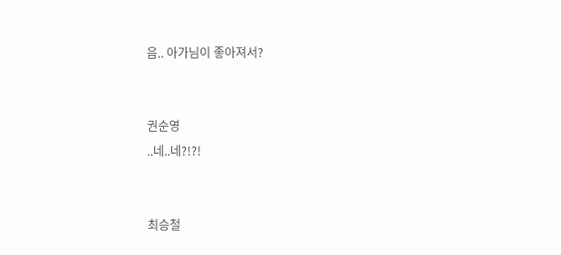음.. 아가님이 좋아져서?


권순영
..네..네?!?!


최승철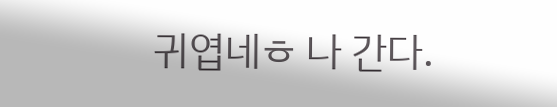귀엽네ㅎ 나 간다.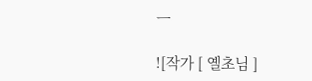ㅡ

![작가 [ 옐초님 ]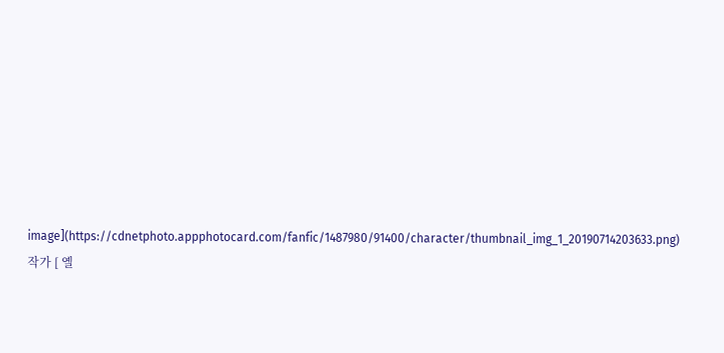image](https://cdnetphoto.appphotocard.com/fanfic/1487980/91400/character/thumbnail_img_1_20190714203633.png)
작가 [ 옐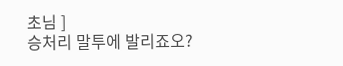초님 ]
승처리 말투에 발리죠오?